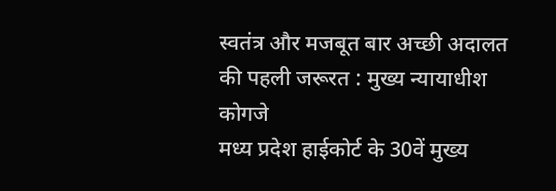स्वतंत्र और मजबूत बार अच्छी अदालत की पहली जरूरत : मुख्य न्यायाधीश कोगजे
मध्य प्रदेश हाईकोर्ट के 30वें मुख्य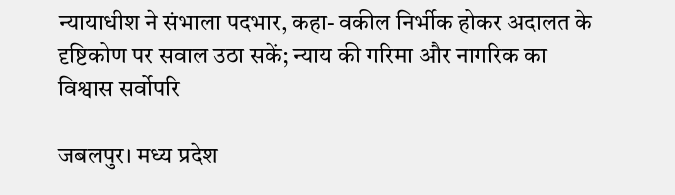न्यायाधीश ने संभाला पदभार, कहा- वकील निर्भीक होकर अदालत के दृष्टिकोण पर सवाल उठा सकें; न्याय की गरिमा और नागरिक का विश्वास सर्वोपरि

जबलपुर। मध्य प्रदेश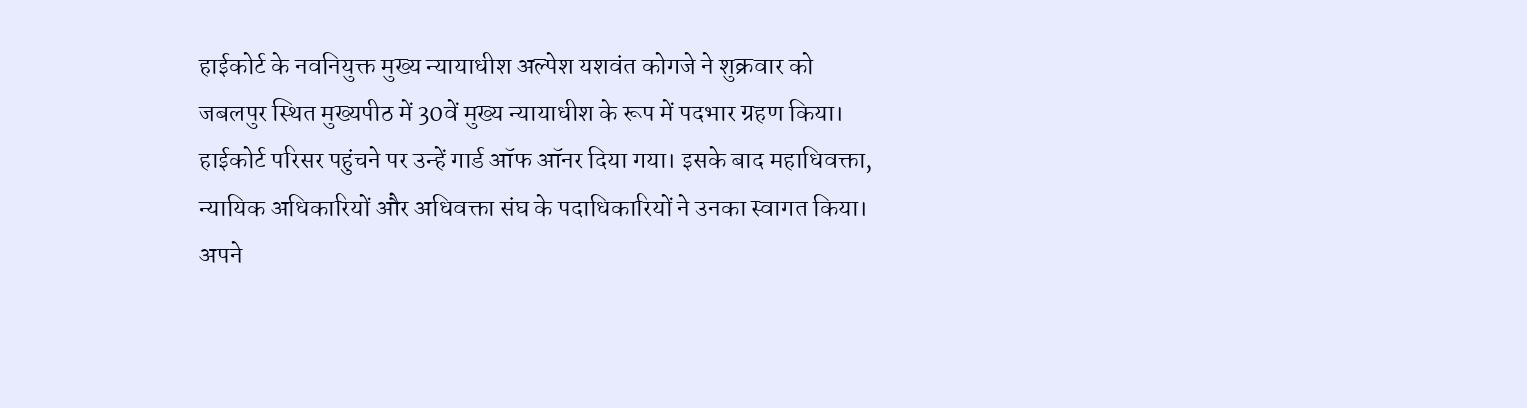हाईकोर्ट के नवनियुक्त मुख्य न्यायाधीश अल्पेश यशवंत कोगजे ने शुक्रवार को जबलपुर स्थित मुख्यपीठ में 30वें मुख्य न्यायाधीश के रूप में पदभार ग्रहण किया। हाईकोर्ट परिसर पहुंचने पर उन्हें गार्ड ऑफ ऑनर दिया गया। इसके बाद महाधिवक्ता, न्यायिक अधिकारियों और अधिवक्ता संघ के पदाधिकारियों ने उनका स्वागत किया।
अपने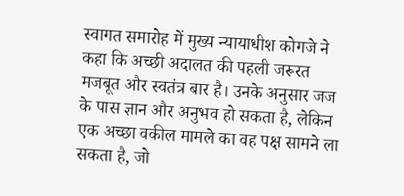स्वागत समारोह में मुख्य न्यायाधीश कोगजे ने कहा कि अच्छी अदालत की पहली जरूरत मजबूत और स्वतंत्र बार है। उनके अनुसार जज के पास ज्ञान और अनुभव हो सकता है, लेकिन एक अच्छा वकील मामले का वह पक्ष सामने ला सकता है, जो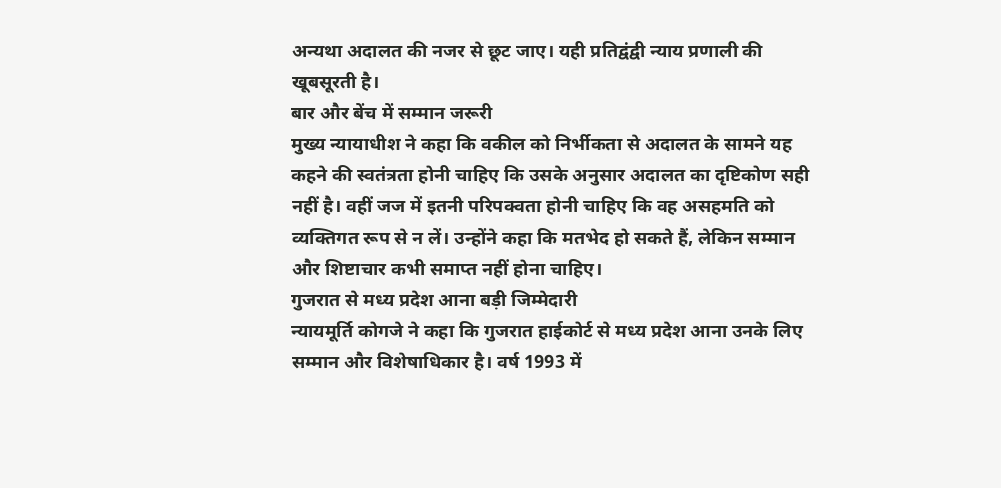अन्यथा अदालत की नजर से छूट जाए। यही प्रतिद्वंद्वी न्याय प्रणाली की खूबसूरती है।
बार और बेंच में सम्मान जरूरी
मुख्य न्यायाधीश ने कहा कि वकील को निर्भीकता से अदालत के सामने यह कहने की स्वतंत्रता होनी चाहिए कि उसके अनुसार अदालत का दृष्टिकोण सही नहीं है। वहीं जज में इतनी परिपक्वता होनी चाहिए कि वह असहमति को व्यक्तिगत रूप से न लें। उन्होंने कहा कि मतभेद हो सकते हैं, लेकिन सम्मान और शिष्टाचार कभी समाप्त नहीं होना चाहिए।
गुजरात से मध्य प्रदेश आना बड़ी जिम्मेदारी
न्यायमूर्ति कोगजे ने कहा कि गुजरात हाईकोर्ट से मध्य प्रदेश आना उनके लिए सम्मान और विशेषाधिकार है। वर्ष 1993 में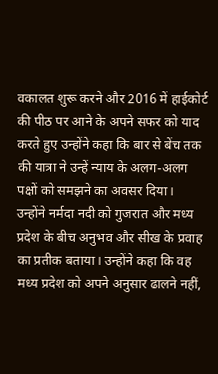वकालत शुरू करने और 2016 में हाईकोर्ट की पीठ पर आने के अपने सफर को याद करते हुए उन्होंने कहा कि बार से बेंच तक की यात्रा ने उन्हें न्याय के अलग-अलग पक्षों को समझने का अवसर दिया।
उन्होंने नर्मदा नदी को गुजरात और मध्य प्रदेश के बीच अनुभव और सीख के प्रवाह का प्रतीक बताया। उन्होंने कहा कि वह मध्य प्रदेश को अपने अनुसार ढालने नहीं,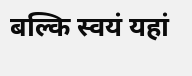बल्कि स्वयं यहां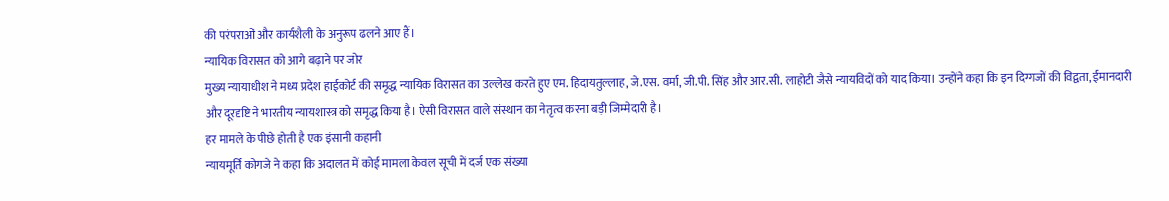की परंपराओं और कार्यशैली के अनुरूप ढलने आए हैं।
न्यायिक विरासत को आगे बढ़ाने पर जोर
मुख्य न्यायाधीश ने मध्य प्रदेश हाईकोर्ट की समृद्ध न्यायिक विरासत का उल्लेख करते हुए एम. हिदायतुल्लाह, जे.एस. वर्मा, जी.पी. सिंह और आर.सी. लाहोटी जैसे न्यायविदों को याद किया। उन्होंने कहा कि इन दिग्गजों की विद्वता, ईमानदारी और दूरदृष्टि ने भारतीय न्यायशास्त्र को समृद्ध किया है। ऐसी विरासत वाले संस्थान का नेतृत्व करना बड़ी जिम्मेदारी है।
हर मामले के पीछे होती है एक इंसानी कहानी
न्यायमूर्ति कोगजे ने कहा कि अदालत में कोई मामला केवल सूची में दर्ज एक संख्या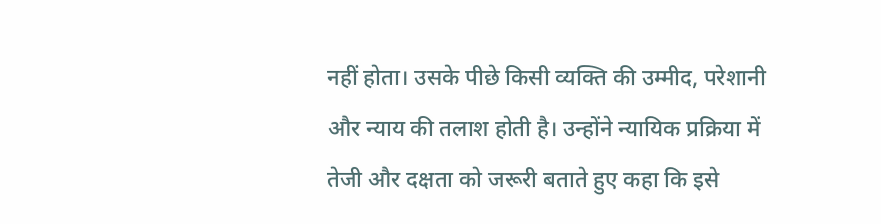नहीं होता। उसके पीछे किसी व्यक्ति की उम्मीद, परेशानी और न्याय की तलाश होती है। उन्होंने न्यायिक प्रक्रिया में तेजी और दक्षता को जरूरी बताते हुए कहा कि इसे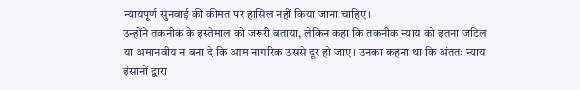न्यायपूर्ण सुनवाई की कीमत पर हासिल नहीं किया जाना चाहिए।
उन्होंने तकनीक के इस्तेमाल को जरूरी बताया, लेकिन कहा कि तकनीक न्याय को इतना जटिल या अमानवीय न बना दे कि आम नागरिक उससे दूर हो जाए। उनका कहना था कि अंततः न्याय इंसानों द्वारा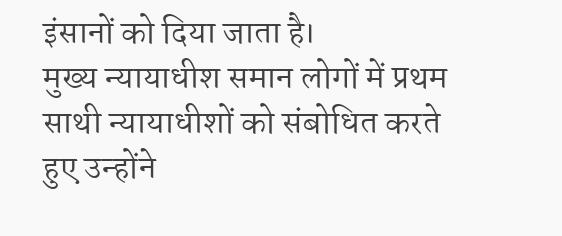इंसानों को दिया जाता है।
मुख्य न्यायाधीश समान लोगों में प्रथम
साथी न्यायाधीशों को संबोधित करते हुए उन्होंने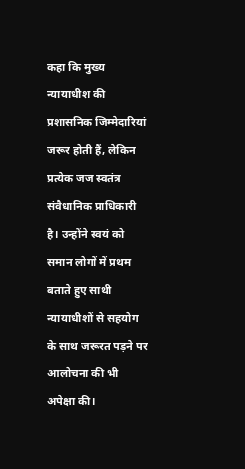कहा कि मुख्य न्यायाधीश की प्रशासनिक जिम्मेदारियां जरूर होती हैं, लेकिन प्रत्येक जज स्वतंत्र संवैधानिक प्राधिकारी है। उन्होंने स्वयं को समान लोगों में प्रथम बताते हुए साथी न्यायाधीशों से सहयोग के साथ जरूरत पड़ने पर आलोचना की भी अपेक्षा की।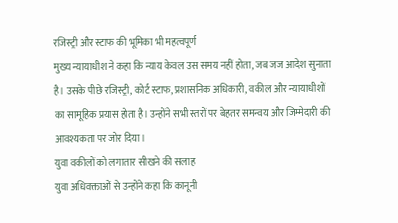रजिस्ट्री और स्टाफ की भूमिका भी महत्वपूर्ण
मुख्य न्यायाधीश ने कहा कि न्याय केवल उस समय नहीं होता, जब जज आदेश सुनाता है। उसके पीछे रजिस्ट्री, कोर्ट स्टाफ, प्रशासनिक अधिकारी, वकील और न्यायाधीशों का सामूहिक प्रयास होता है। उन्होंने सभी स्तरों पर बेहतर समन्वय और जिम्मेदारी की आवश्यकता पर जोर दिया।
युवा वकीलों को लगातार सीखने की सलाह
युवा अधिवक्ताओं से उन्होंने कहा कि कानूनी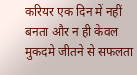करियर एक दिन में नहीं बनता और न ही केवल मुकदमे जीतने से सफलता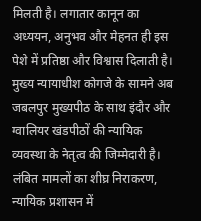मिलती है। लगातार कानून का अध्ययन, अनुभव और मेहनत ही इस पेशे में प्रतिष्ठा और विश्वास दिलाती है।
मुख्य न्यायाधीश कोगजे के सामने अब जबलपुर मुख्यपीठ के साथ इंदौर और ग्वालियर खंडपीठों की न्यायिक व्यवस्था के नेतृत्व की जिम्मेदारी है। लंबित मामलों का शीघ्र निराकरण, न्यायिक प्रशासन में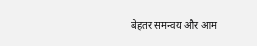बेहतर समन्वय और आम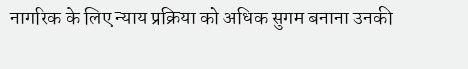नागरिक के लिए न्याय प्रक्रिया को अधिक सुगम बनाना उनकी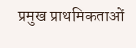प्रमुख प्राथमिकताओं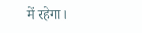में रहेगा।